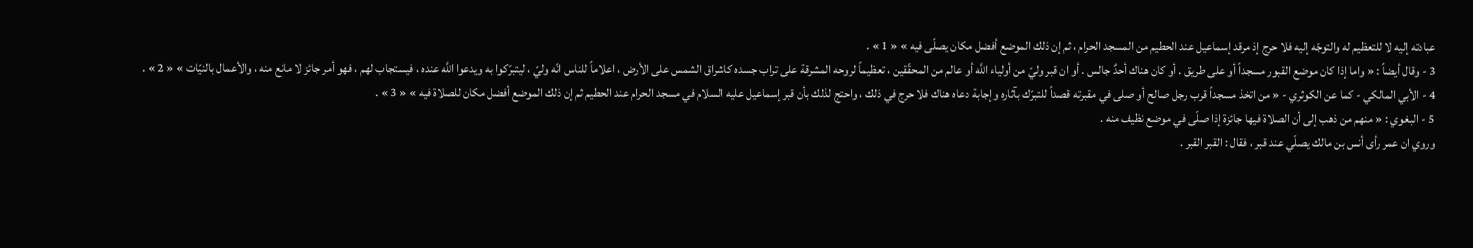عبادته إليه لا للتعظيم له والتوجّه إليه فلا حرج إذ مرقد إسماعيل عند الحطيم من المسجد الحرام ، ثم إن ذلك الموضع أفضل مكان يصلّى فيه » « 1 » .
3 - وقال أيضاً : « واما إذا كان موضع القبور مسجداً أو على طريق . أو كان هناك أحدٌ جالس . أو ان قبر وليّ من أولياء اللَّه أو عالم من المحقّقين ، تعظيماً لروحه المشرقة على تراب جسده كاشراق الشمس على الأرض ، اعلاماً للناس انّه وليّ ، ليتبرّكوا به ويدعوا اللَّه عنده ، فيستجاب لهم ، فهو أمر جائز لا مانع منه ، والأعمال بالنيّات » « 2 » .
4 - الأبي المالكي - كما عن الكوثري - « من اتخذ مسجداً قرب رجل صالح أو صلى في مقبرته قصداً للتبرّك بآثاره وإجابة دعاه هناك فلا حرج في ذلك ، واحتج لذلك بأن قبر إسماعيل عليه السلام في مسجد الحرام عند الحطيم ثم إن ذلك الموضع أفضل مكان للصلاة فيه » « 3 » .
5 - البغوي : « منهم من ذهب إلى أن الصلاة فيها جائزة إذا صلّى في موضع نظيف منه .
وروي ان عمر رأى أنس بن مالك يصلّي عند قبر ، فقال : القبر القبر .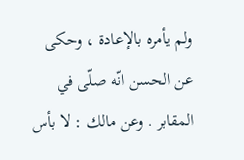ولم يأمره بالإعادة ، وحكى عن الحسن انّه صلّى في المقابر . وعن مالك : لا بأس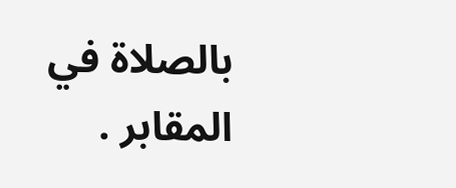بالصلاة في المقابر .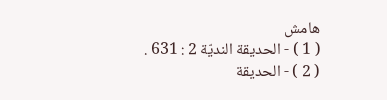هامش
( 1 ) - الحديقة النديّة 2 : 631 .
( 2 ) - الحديقة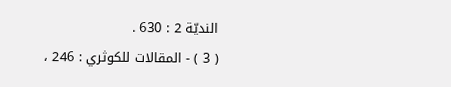النديّة 2 : 630 .
( 3 ) - المقالات للكوثري : 246 ،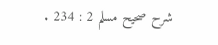شرح صحيح مسلم 2 : 234 .